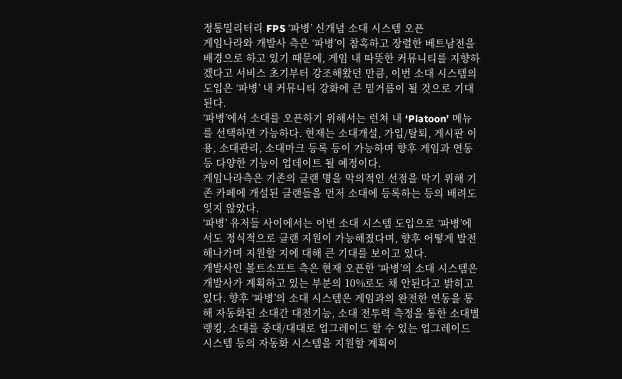정통밀리터리 FPS ‘파병’ 신개념 소대 시스템 오픈
게임나라와 개발사 측은 ‘파병’이 참혹하고 장렬한 베트남전을 배경으로 하고 있기 때문에, 게임 내 따뜻한 커뮤니티를 지향하겠다고 서비스 초기부터 강조해왔던 만큼, 이번 소대 시스템의 도입은 ‘파병’ 내 커뮤니티 강화에 큰 밑거름이 될 것으로 기대된다.
‘파병’에서 소대를 오픈하기 위해서는 런쳐 내 ‘Platoon’ 메뉴를 선택하면 가능하다. 현재는 소대개설, 가입/탈퇴, 게시판 이용, 소대관리, 소대마크 등록 등이 가능하며 향후 게임과 연동 등 다양한 기능이 업데이트 될 예정이다.
게임나라측은 기존의 클랜 명을 악의적인 선점을 막기 위해 기존 카페에 개설된 클랜들을 먼저 소대에 등록하는 등의 배려도 잊지 않았다.
‘파병’ 유저들 사이에서는 이번 소대 시스템 도입으로 ‘파병’에서도 정식적으로 클랜 지원이 가능해졌다며, 향후 어떻게 발전해나가며 지원할 지에 대해 큰 기대를 보이고 있다.
개발사인 볼트소프트 측은 현재 오픈한 ‘파병’의 소대 시스템은 개발사가 계획하고 있는 부분의 10%로도 채 안된다고 밝히고 있다. 향후 ‘파병’의 소대 시스템은 게임과의 완전한 연동을 통해 자동화된 소대간 대전기능, 소대 전투력 측정을 통한 소대별 랭킹, 소대를 중대/대대로 업그레이드 할 수 있는 업그레이드 시스템 등의 자동화 시스템을 지원할 계획이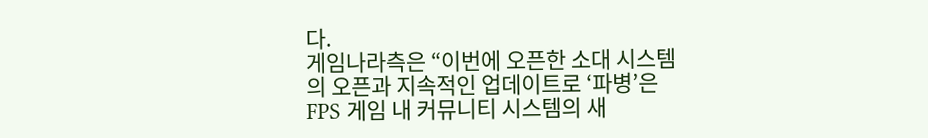다.
게임나라측은 “이번에 오픈한 소대 시스템의 오픈과 지속적인 업데이트로 ‘파병’은 FPS 게임 내 커뮤니티 시스템의 새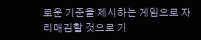로운 기준을 제시하는 게임으로 자리매김할 것으로 기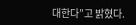대한다”고 밝혔다.